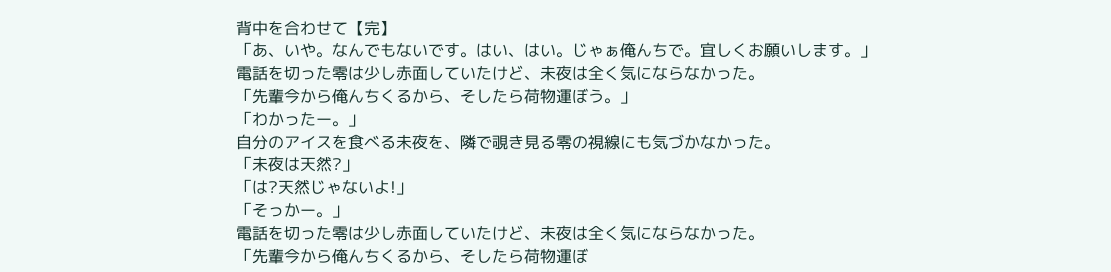背中を合わせて【完】
「あ、いや。なんでもないです。はい、はい。じゃぁ俺んちで。宜しくお願いします。」
電話を切った零は少し赤面していたけど、未夜は全く気にならなかった。
「先輩今から俺んちくるから、そしたら荷物運ぼう。」
「わかったー。」
自分のアイスを食べる未夜を、隣で覗き見る零の視線にも気づかなかった。
「未夜は天然?」
「は?天然じゃないよ!」
「そっかー。」
電話を切った零は少し赤面していたけど、未夜は全く気にならなかった。
「先輩今から俺んちくるから、そしたら荷物運ぼ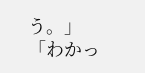う。」
「わかっ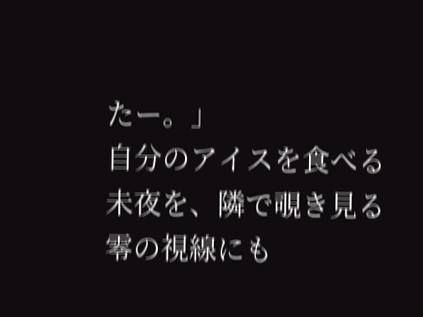たー。」
自分のアイスを食べる未夜を、隣で覗き見る零の視線にも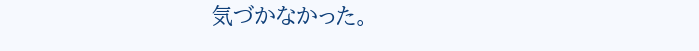気づかなかった。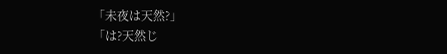「未夜は天然?」
「は?天然じ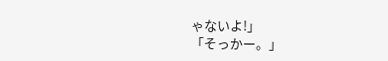ゃないよ!」
「そっかー。」